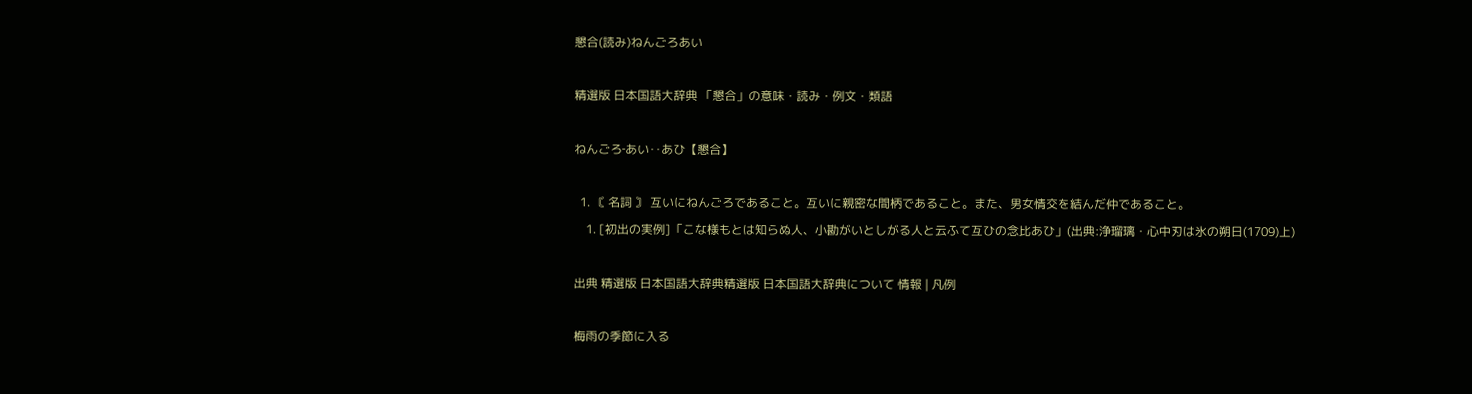懇合(読み)ねんごろあい

精選版 日本国語大辞典 「懇合」の意味・読み・例文・類語

ねんごろ‐あい‥あひ【懇合】

  1. 〘 名詞 〙 互いにねんごろであること。互いに親密な間柄であること。また、男女情交を結んだ仲であること。
    1. [初出の実例]「こな様もとは知らぬ人、小勘がいとしがる人と云ふて互ひの念比あひ」(出典:浄瑠璃・心中刃は氷の朔日(1709)上)

出典 精選版 日本国語大辞典精選版 日本国語大辞典について 情報 | 凡例

梅雨の季節に入る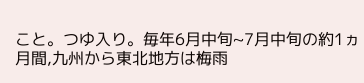こと。つゆ入り。毎年6月中旬~7月中旬の約1ヵ月間,九州から東北地方は梅雨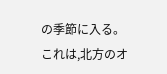の季節に入る。これは,北方のオ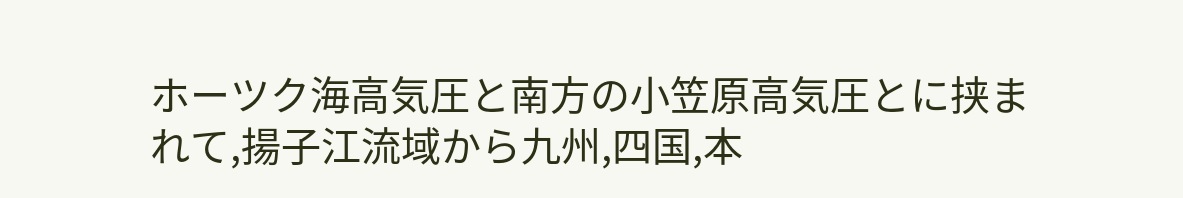ホーツク海高気圧と南方の小笠原高気圧とに挟まれて,揚子江流域から九州,四国,本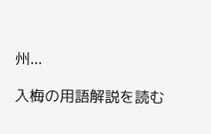州...

入梅の用語解説を読む